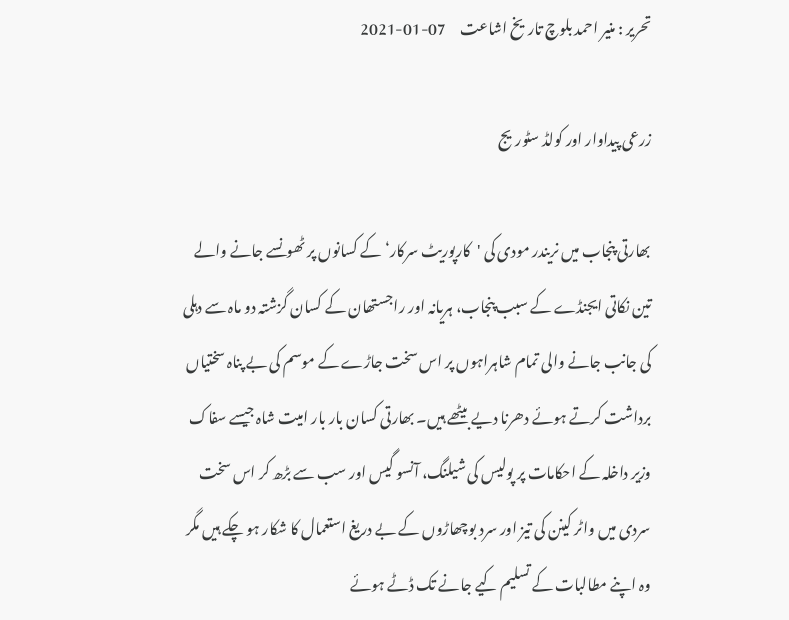تحریر : منیر احمد بلوچ تاریخ اشاعت     07-01-2021

زرعی پیداوار اور کولڈ سٹوریج

بھارتی پنجاب میں نریندر مودی کی 'کارپوریٹ سرکار‘ کے کسانوں پر ٹھونسے جانے والے تین نکاتی ایجنڈے کے سبب پنجاب، ہریانہ اور راجستھان کے کسان گزشتہ دو ماہ سے دہلی کی جانب جانے والی تمام شاہراہوں پر اس سخت جاڑے کے موسم کی بے پناہ سختیاں برداشت کرتے ہوئے دھرنا دیے بیٹھے ہیں۔ بھارتی کسان بار بار امیت شاہ جیسے سفاک وزیر داخلہ کے احکامات پر پولیس کی شیلنگ، آنسو گیس اور سب سے بڑھ کر اس سخت سردی میں واٹر کینن کی تیز اور سرد بوچھاڑوں کے بے دریغ استعمال کا شکار ہو چکے ہیں مگر وہ اپنے مطالبات کے تسلیم کیے جانے تک ڈٹے ہوئے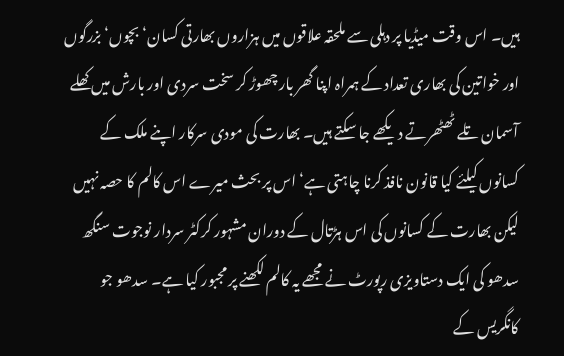ہیں۔ اس وقت میڈیا پر دہلی سے ملحقہ علاقوں میں ہزاروں بھارتی کسان‘ بچوں‘ بزرگوں اور خواتین کی بھاری تعداد کے ہمراہ اپنا گھر بار چھوڑ کر سخت سردی اور بارش میں کھلے آسمان تلے ٹھٹھرتے دیکھے جا سکتے ہیں۔ بھارت کی مودی سرکار اپنے ملک کے کسانوں کیلئے کیا قانون نافذ کرنا چاہتی ہے‘ اس پر بحث میرے اس کالم کا حصہ نہیں لیکن بھارت کے کسانوں کی اس ہڑتال کے دوران مشہور کرکٹر سردار نوجوت سنگھ سدھو کی ایک دستاویزی رپورٹ نے مجھے یہ کالم لکھنے پر مجبور کیا ہے۔ سدھو جو کانگریس کے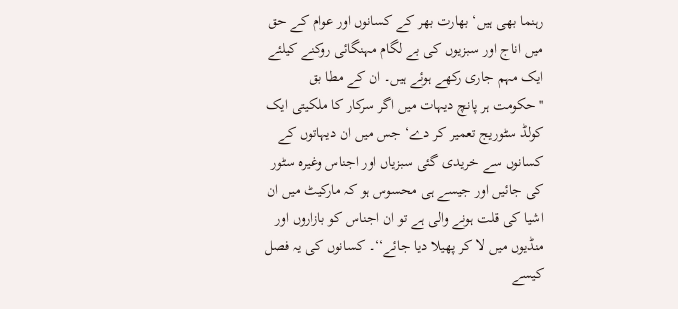رہنما بھی ہیں‘ بھارت بھر کے کسانوں اور عوام کے حق میں اناج اور سبزیوں کی بے لگام مہنگائی روکنے کیلئے ایک مہم جاری رکھے ہوئے ہیں۔ ان کے مطا بق ''حکومت ہر پانچ دیہات میں اگر سرکار کا ملکیتی ایک کولڈ سٹوریج تعمیر کر دے‘ جس میں ان دیہاتوں کے کسانوں سے خریدی گئی سبزیاں اور اجناس وغیرہ سٹور کی جائیں اور جیسے ہی محسوس ہو کہ مارکیٹ میں ان اشیا کی قلت ہونے والی ہے تو ان اجناس کو بازاروں اور منڈیوں میں لا کر پھیلا دیا جائے‘‘۔ کسانوں کی یہ فصل کیسے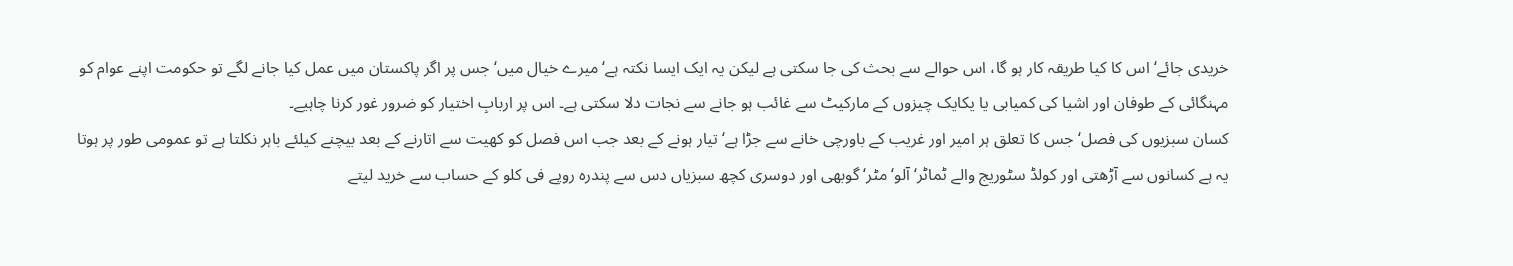خریدی جائے‘ اس کا کیا طریقہ کار ہو گا، اس حوالے سے بحث کی جا سکتی ہے لیکن یہ ایک ایسا نکتہ ہے‘ میرے خیال میں‘ جس پر اگر پاکستان میں عمل کیا جانے لگے تو حکومت اپنے عوام کو مہنگائی کے طوفان اور اشیا کی کمیابی یا یکایک چیزوں کے مارکیٹ سے غائب ہو جانے سے نجات دلا سکتی ہے۔ اس پر اربابِ اختیار کو ضرور غور کرنا چاہیے۔
کسان سبزیوں کی فصل‘ جس کا تعلق ہر امیر اور غریب کے باورچی خانے سے جڑا ہے‘ تیار ہونے کے بعد جب اس فصل کو کھیت سے اتارنے کے بعد بیچنے کیلئے باہر نکلتا ہے تو عمومی طور پر ہوتا یہ ہے کسانوں سے آڑھتی اور کولڈ سٹوریج والے ٹماٹر‘ آلو‘ مٹر‘ گوبھی اور دوسری کچھ سبزیاں دس سے پندرہ روپے فی کلو کے حساب سے خرید لیتے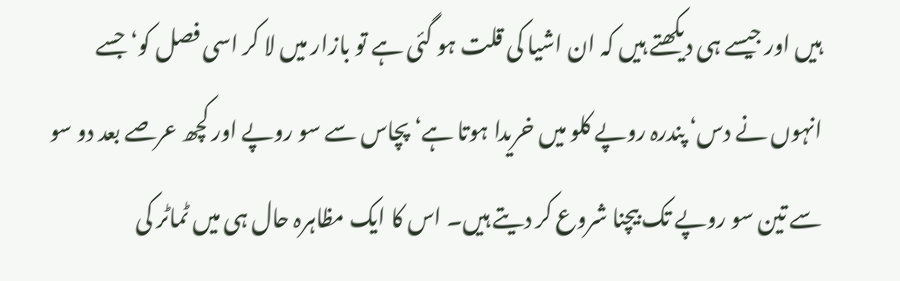ہیں اور جیسے ہی دیکھتے ہیں کہ ان اشیا کی قلت ہو گئی ہے تو بازار میں لا کر اسی فصل کو‘ جسے انہوں نے دس‘ پندرہ روپے کلو میں خریدا ہوتا ہے‘ پچاس سے سو روپے اور کچھ عرصے بعد دو سو سے تین سو روپے تک بیچنا شروع کر دیتے ہیں۔ اس کا ایک مظاہرہ حال ہی میں ٹماٹر کی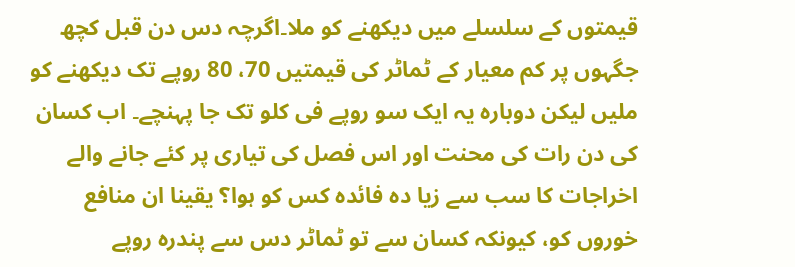قیمتوں کے سلسلے میں دیکھنے کو ملا۔اگرچہ دس دن قبل کچھ جگہوں پر کم معیار کے ٹماٹر کی قیمتیں 70، 80 روپے تک دیکھنے کو ملیں لیکن دوبارہ یہ ایک سو روپے فی کلو تک جا پہنچے۔ اب کسان کی دن رات کی محنت اور اس فصل کی تیاری پر کئے جانے والے اخراجات کا سب سے زیا دہ فائدہ کس کو ہوا؟ یقینا ان منافع خوروں کو، کیونکہ کسان سے تو ٹماٹر دس سے پندرہ روپے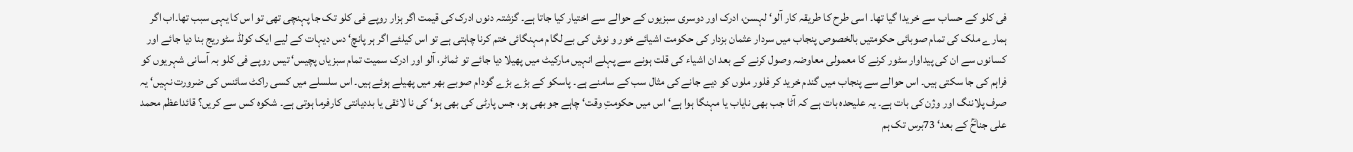فی کلو کے حساب سے خریدا گیا تھا۔ اسی طرح کا طریقہ کار آلو‘ لہسن، ادرک اور دوسری سبزیوں کے حوالے سے اختیار کیا جاتا ہے۔ گزشتہ دنوں ادرک کی قیمت اگر ہزار روپے فی کلو تک جا پہنچی تھی تو اس کا یہی سبب تھا۔اب اگر ہمارے ملک کی تمام صوبائی حکومتیں بالخصوص پنجاب میں سردار عثمان بزدار کی حکومت اشیائے خور و نوش کی بے لگام مہنگائی ختم کرنا چاہتی ہے تو اس کیلئے اگر ہر پانچ‘ دس دیہات کے لیے ایک کولڈ سٹوریج بنا دیا جائے اور کسانوں سے ان کی پیداوار سٹور کرنے کا معمولی معاوضہ وصول کرنے کے بعد ان اشیاء کی قلت ہونے سے پہلے انہیں مارکیٹ میں پھیلا دیا جائے تو ٹماٹر، آلو اور ادرک سمیت تمام سبزیاں پچیس‘ تیس روپے فی کلو بہ آسانی شہریوں کو فراہم کی جا سکتی ہیں۔ اس حوالے سے پنجاب میں گندم خرید کر فلور ملوں کو دیے جانے کی مثال سب کے سامنے ہے۔ پاسکو کے بڑے بڑے گودام صوبے بھر میں پھیلے ہوئے ہیں۔ اس سلسلے میں کسی راکٹ سائنس کی ضرورت نہیں‘ یہ صرف پلاننگ اور وژن کی بات ہے۔ یہ علیحدہ بات ہے کہ آٹا جب بھی نایاب یا مہنگا ہوا ہے‘ اس میں حکومتِ وقت‘ چاہے جو بھی ہو، جس پارٹی کی بھی ہو‘ کی نا لائقی یا بددیانتی کارفرما ہوتی ہے۔ شکوہ کس سے کریں؟ قائداعظم محمد علی جناحؒ کے بعد‘ 73برس تک ہم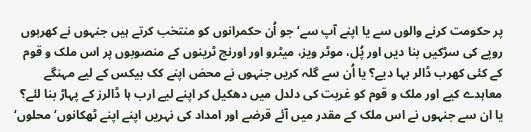پر حکومت کرنے والوں سے یا اپنے آپ سے‘ جو اُن حکمرانوں کو منتخب کرتے ہیں جنہوں نے کھربوں روپے کی سڑکیں بنا دیں اور پُل، موٹر ویز، میٹرو اور اورنج ٹرینوں کے منصوبوں پر اس ملک و قوم کے کئی کھرب ڈالر بہا دیے؟ یا اُن سے گلہ کریں جنہوں نے محض اپنے کک بیکس کے لیے مہنگے معاہدے کیے اور ملک و قوم کو غربت کی دلدل میں دھکیل کر اپنے لیے ارب ہا ڈالرز کے پہاڑ بنا لئے؟ یا ان سے جنہوں نے اس ملک کے مقدر میں آئے قرضے اور امداد کی نہریں اپنے اپنے ٹھکانوں‘ محلوں‘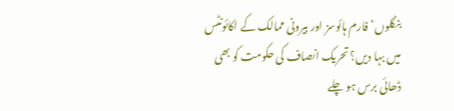بنگلوں‘ فارم ہائوسز اور بیرونی ممالک کے اکائونٹس میں بہا دیں؟ تحریک انصاف کی حکومت کو بھی ڈھائی برس ہو چلے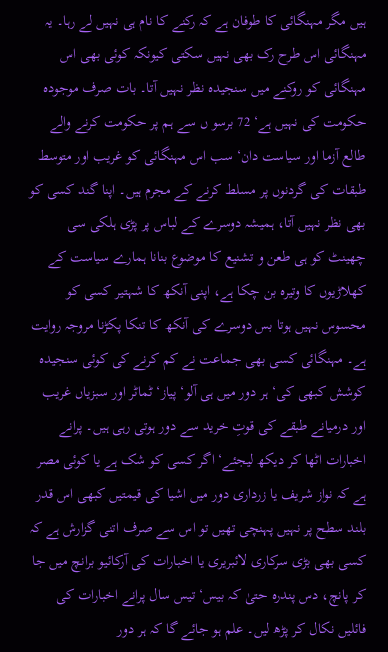ہیں مگر مہنگائی کا طوفان ہے کہ رکنے کا نام ہی نہیں لے رہا۔ یہ مہنگائی اس طرح رک بھی نہیں سکتی کیونکہ کوئی بھی اس مہنگائی کو روکنے میں سنجیدہ نظر نہیں آتا۔ بات صرف موجودہ حکومت کی نہیں ہے‘ 72 برسو ں سے ہم پر حکومت کرنے والے طالع آزما اور سیاست دان‘ سب اس مہنگائی کو غریب اور متوسط طبقات کی گردنوں پر مسلط کرنے کے مجرم ہیں۔ اپنا گند کسی کو بھی نظر نہیں آتا، ہمیشہ دوسرے کے لباس پر پڑی ہلکی سی چھینٹ کو ہی طعن و تشنیع کا موضوع بنانا ہمارے سیاست کے کھلاڑیوں کا وتیرہ بن چکا ہے، اپنی آنکھ کا شہتیر کسی کو محسوس نہیں ہوتا بس دوسرے کی آنکھ کا تنکا پکڑنا مروجہ روایت ہے۔ مہنگائی کسی بھی جماعت نے کم کرنے کی کوئی سنجیدہ کوشش کبھی کی‘ ہر دور میں ہی آلو‘ پیاز‘ ٹماٹر اور سبزیاں غریب اور درمیانے طبقے کی قوتِ خرید سے دور ہوتی رہی ہیں۔ پرانے اخبارات اٹھا کر دیکھ لیجئے‘ اگر کسی کو شک ہے یا کوئی مصر ہے کہ نواز شریف یا زرداری دور میں اشیا کی قیمتیں کبھی اس قدر بلند سطح پر نہیں پہنچی تھیں تو اس سے صرف اتنی گزارش ہے کہ کسی بھی بڑی سرکاری لائبریری یا اخبارات کی آرکائیو برانچ میں جا کر پانچ، دس پندرہ حتیٰ کہ بیس‘ تیس سال پرانے اخبارات کی فائلیں نکال کر پڑھ لیں۔ علم ہو جائے گا کہ ہر دور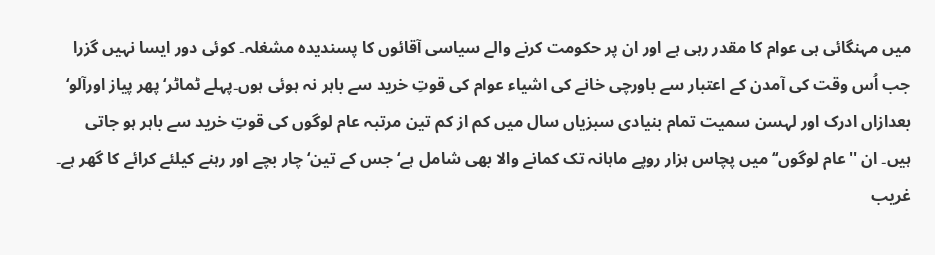میں مہنگائی ہی عوام کا مقدر رہی ہے اور ان پر حکومت کرنے والے سیاسی آقائوں کا پسندیدہ مشغلہ۔ کوئی دور ایسا نہیں گزرا جب اُس وقت کی آمدن کے اعتبار سے باورچی خانے کی اشیاء عوام کی قوتِ خرید سے باہر نہ ہوئی ہوں۔پہلے ٹماٹر‘ پھر پیاز اورآلو‘ بعدازاں ادرک اور لہسن سمیت تمام بنیادی سبزیاں سال میں کم از کم تین مرتبہ عام لوگوں کی قوتِ خرید سے باہر ہو جاتی ہیں۔ ان ''عام لوگوں‘‘ میں پچاس ہزار روپے ماہانہ تک کمانے والا بھی شامل ہے‘ جس کے تین‘ چار بچے اور رہنے کیلئے کرائے کا گھر ہے۔ غریب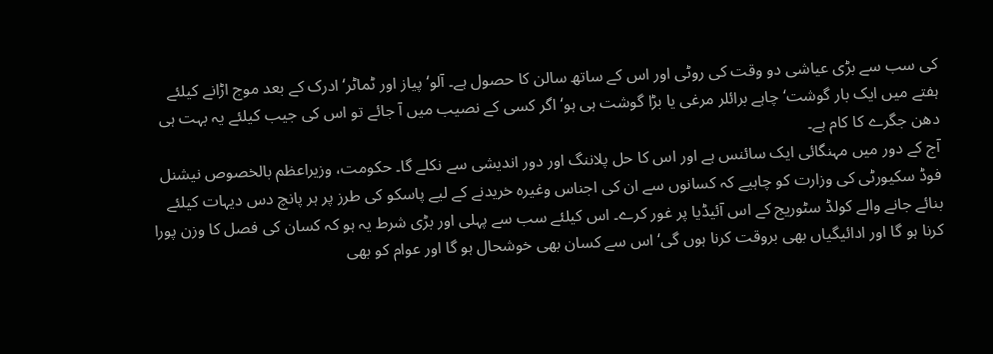کی سب سے بڑی عیاشی دو وقت کی روٹی اور اس کے ساتھ سالن کا حصول ہے۔ آلو‘ پیاز اور ٹماٹر‘ ادرک کے بعد موج اڑانے کیلئے ہفتے میں ایک بار گوشت‘ چاہے برائلر مرغی یا بڑا گوشت ہی ہو‘ اگر کسی کے نصیب میں آ جائے تو اس کی جیب کیلئے یہ بہت ہی دھن جگرے کا کام ہے۔
آج کے دور میں مہنگائی ایک سائنس ہے اور اس کا حل پلاننگ اور دور اندیشی سے نکلے گا۔ حکومت، وزیراعظم بالخصوص نیشنل فوڈ سکیورٹی کی وزارت کو چاہیے کہ کسانوں سے ان کی اجناس وغیرہ خریدنے کے لیے پاسکو کی طرز پر ہر پانچ دس دیہات کیلئے بنائے جانے والے کولڈ سٹوریج کے اس آئیڈیا پر غور کرے۔ اس کیلئے سب سے پہلی اور بڑی شرط یہ ہو کہ کسان کی فصل کا وزن پورا کرنا ہو گا اور ادائیگیاں بھی بروقت کرنا ہوں گی‘ اس سے کسان بھی خوشحال ہو گا اور عوام کو بھی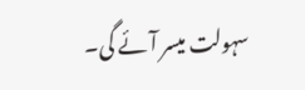سہولت میسر آئے گی۔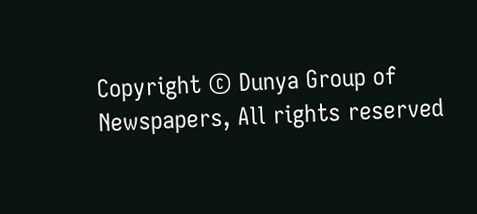Copyright © Dunya Group of Newspapers, All rights reserved